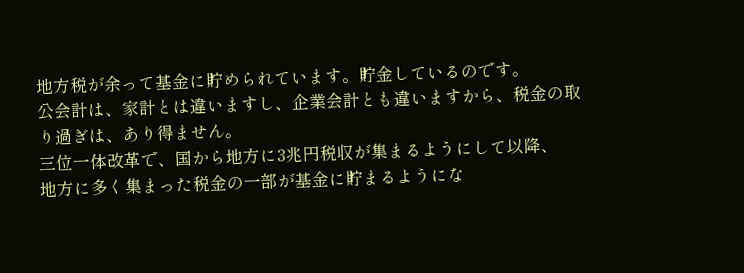地方税が余って基金に貯められています。貯金しているのです。
公会計は、家計とは違いますし、企業会計とも違いますから、税金の取り過ぎは、あり得ません。
三位一体改革で、国から地方に3兆円税収が集まるようにして以降、
地方に多く集まった税金の一部が基金に貯まるようにな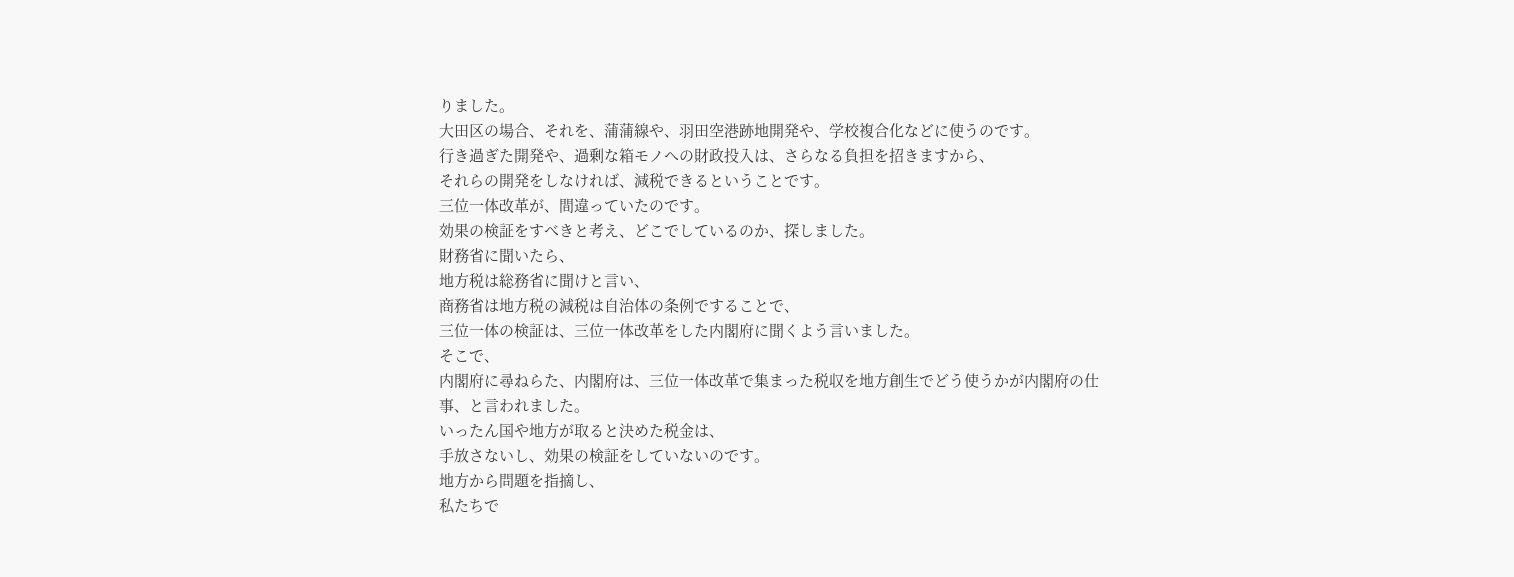りました。
大田区の場合、それを、蒲蒲線や、羽田空港跡地開発や、学校複合化などに使うのです。
行き過ぎた開発や、過剰な箱モノへの財政投入は、さらなる負担を招きますから、
それらの開発をしなければ、減税できるということです。
三位一体改革が、間違っていたのです。
効果の検証をすべきと考え、どこでしているのか、探しました。
財務省に聞いたら、
地方税は総務省に聞けと言い、
商務省は地方税の減税は自治体の条例ですることで、
三位一体の検証は、三位一体改革をした内閣府に聞くよう言いました。
そこで、
内閣府に尋ねらた、内閣府は、三位一体改革で集まった税収を地方創生でどう使うかが内閣府の仕事、と言われました。
いったん国や地方が取ると決めた税金は、
手放さないし、効果の検証をしていないのです。
地方から問題を指摘し、
私たちで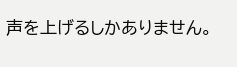声を上げるしかありません。